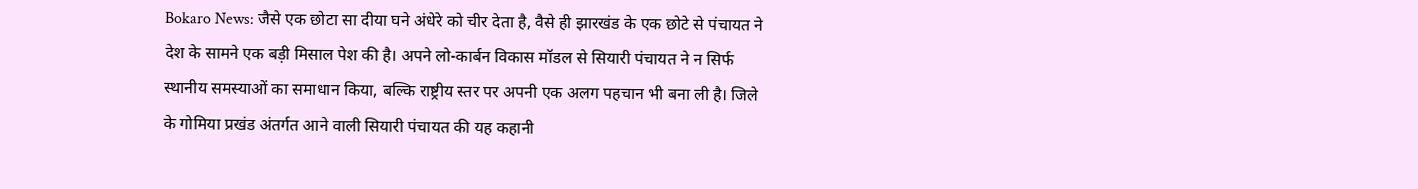Bokaro News: जैसे एक छोटा सा दीया घने अंधेरे को चीर देता है, वैसे ही झारखंड के एक छोटे से पंचायत ने देश के सामने एक बड़ी मिसाल पेश की है। अपने लो-कार्बन विकास मॉडल से सियारी पंचायत ने न सिर्फ स्थानीय समस्याओं का समाधान किया, बल्कि राष्ट्रीय स्तर पर अपनी एक अलग पहचान भी बना ली है। जिले के गोमिया प्रखंड अंतर्गत आने वाली सियारी पंचायत की यह कहानी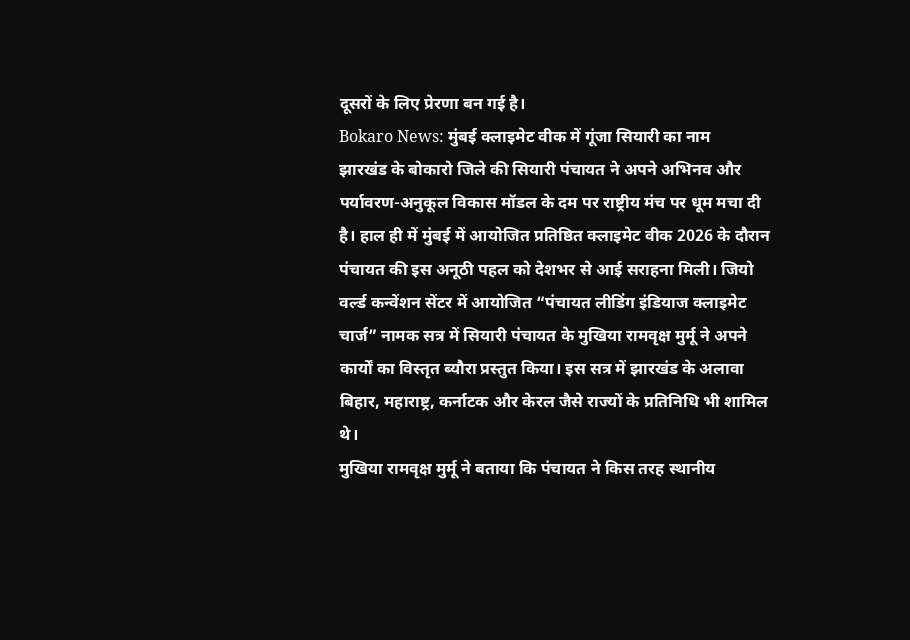दूसरों के लिए प्रेरणा बन गई है।
Bokaro News: मुंबई क्लाइमेट वीक में गूंजा सियारी का नाम
झारखंड के बोकारो जिले की सियारी पंचायत ने अपने अभिनव और पर्यावरण-अनुकूल विकास मॉडल के दम पर राष्ट्रीय मंच पर धूम मचा दी है। हाल ही में मुंबई में आयोजित प्रतिष्ठित क्लाइमेट वीक 2026 के दौरान पंचायत की इस अनूठी पहल को देशभर से आई सराहना मिली। जियो वर्ल्ड कन्वेंशन सेंटर में आयोजित “पंचायत लीडिंग इंडियाज क्लाइमेट चार्ज” नामक सत्र में सियारी पंचायत के मुखिया रामवृक्ष मुर्मू ने अपने कार्यों का विस्तृत ब्यौरा प्रस्तुत किया। इस सत्र में झारखंड के अलावा बिहार, महाराष्ट्र, कर्नाटक और केरल जैसे राज्यों के प्रतिनिधि भी शामिल थे।
मुखिया रामवृक्ष मुर्मू ने बताया कि पंचायत ने किस तरह स्थानीय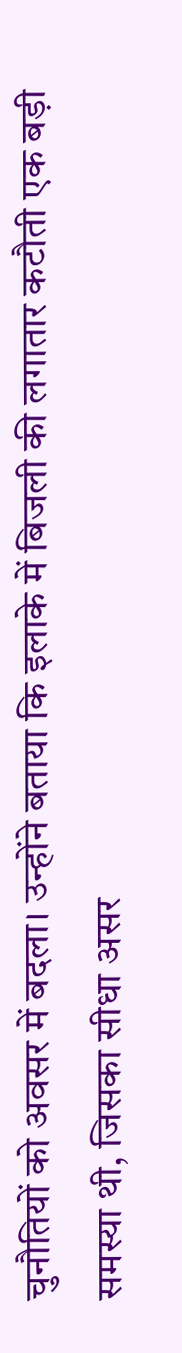चुनौतियों को अवसर में बदला। उन्होंने बताया कि इलाके में बिजली की लगातार कटौती एक बड़ी समस्या थी, जिसका सीधा असर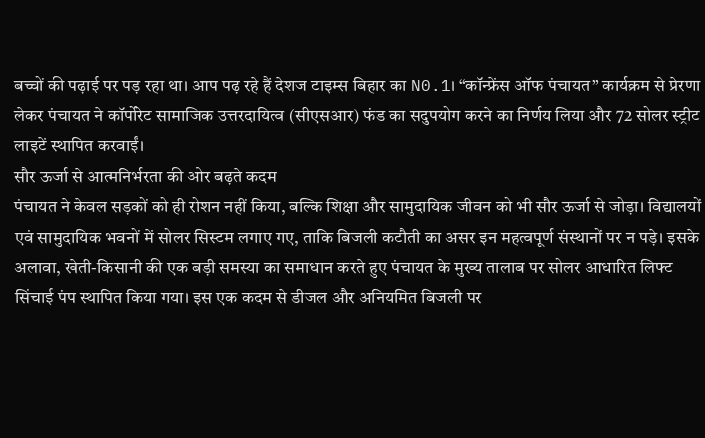बच्चों की पढ़ाई पर पड़ रहा था। आप पढ़ रहे हैं देशज टाइम्स बिहार का N0.1। “कॉन्फ्रेंस ऑफ पंचायत” कार्यक्रम से प्रेरणा लेकर पंचायत ने कॉर्पोरेट सामाजिक उत्तरदायित्व (सीएसआर) फंड का सदुपयोग करने का निर्णय लिया और 72 सोलर स्ट्रीट लाइटें स्थापित करवाईं।
सौर ऊर्जा से आत्मनिर्भरता की ओर बढ़ते कदम
पंचायत ने केवल सड़कों को ही रोशन नहीं किया, बल्कि शिक्षा और सामुदायिक जीवन को भी सौर ऊर्जा से जोड़ा। विद्यालयों एवं सामुदायिक भवनों में सोलर सिस्टम लगाए गए, ताकि बिजली कटौती का असर इन महत्वपूर्ण संस्थानों पर न पड़े। इसके अलावा, खेती-किसानी की एक बड़ी समस्या का समाधान करते हुए पंचायत के मुख्य तालाब पर सोलर आधारित लिफ्ट सिंचाई पंप स्थापित किया गया। इस एक कदम से डीजल और अनियमित बिजली पर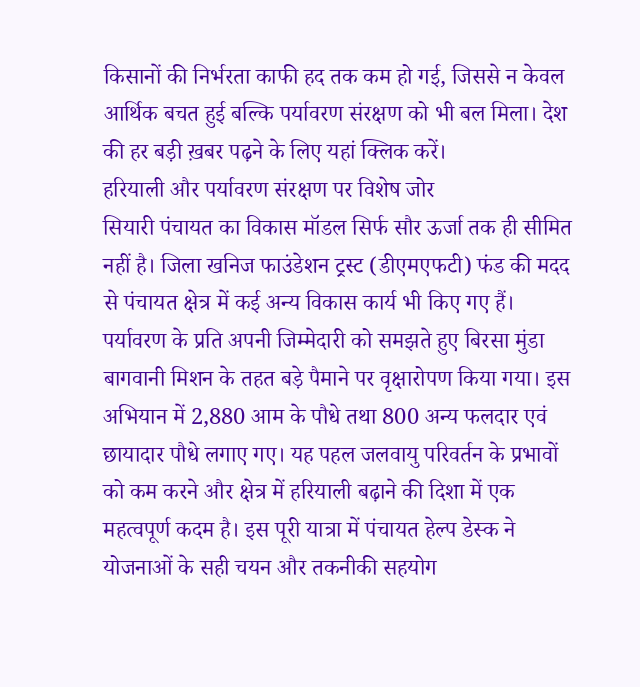किसानों की निर्भरता काफी हद तक कम हो गई, जिससे न केवल आर्थिक बचत हुई बल्कि पर्यावरण संरक्षण को भी बल मिला। देश की हर बड़ी ख़बर पढ़ने के लिए यहां क्लिक करें।
हरियाली और पर्यावरण संरक्षण पर विशेष जोर
सियारी पंचायत का विकास मॉडल सिर्फ सौर ऊर्जा तक ही सीमित नहीं है। जिला खनिज फाउंडेशन ट्रस्ट (डीएमएफटी) फंड की मदद से पंचायत क्षेत्र में कई अन्य विकास कार्य भी किए गए हैं। पर्यावरण के प्रति अपनी जिम्मेदारी को समझते हुए बिरसा मुंडा बागवानी मिशन के तहत बड़े पैमाने पर वृक्षारोपण किया गया। इस अभियान में 2,880 आम के पौधे तथा 800 अन्य फलदार एवं छायादार पौधे लगाए गए। यह पहल जलवायु परिवर्तन के प्रभावों को कम करने और क्षेत्र में हरियाली बढ़ाने की दिशा में एक महत्वपूर्ण कदम है। इस पूरी यात्रा में पंचायत हेल्प डेस्क ने योजनाओं के सही चयन और तकनीकी सहयोग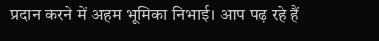प्रदान करने में अहम भूमिका निभाई। आप पढ़ रहे हैं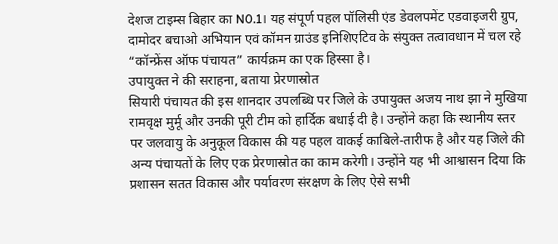देशज टाइम्स बिहार का N0.1। यह संपूर्ण पहल पॉलिसी एंड डेवलपमेंट एडवाइजरी ग्रुप, दामोदर बचाओ अभियान एवं कॉमन ग्राउंड इनिशिएटिव के संयुक्त तत्वावधान में चल रहे “कॉन्फ्रेंस ऑफ पंचायत” कार्यक्रम का एक हिस्सा है।
उपायुक्त ने की सराहना, बताया प्रेरणास्रोत
सियारी पंचायत की इस शानदार उपलब्धि पर जिले के उपायुक्त अजय नाथ झा ने मुखिया रामवृक्ष मुर्मू और उनकी पूरी टीम को हार्दिक बधाई दी है। उन्होंने कहा कि स्थानीय स्तर पर जलवायु के अनुकूल विकास की यह पहल वाकई काबिले-तारीफ है और यह जिले की अन्य पंचायतों के लिए एक प्रेरणास्रोत का काम करेगी। उन्होंने यह भी आश्वासन दिया कि प्रशासन सतत विकास और पर्यावरण संरक्षण के लिए ऐसे सभी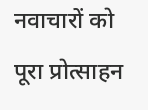नवाचारों को पूरा प्रोत्साहन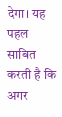देगा। यह पहल साबित करती है कि अगर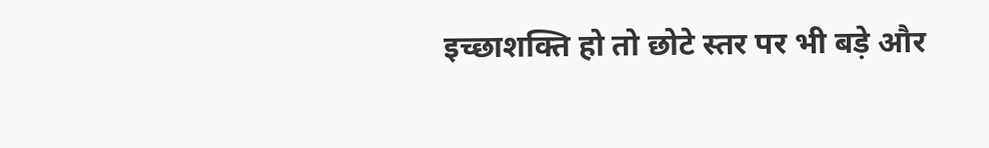इच्छाशक्ति हो तो छोटे स्तर पर भी बड़े और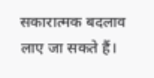सकारात्मक बदलाव लाए जा सकते हैं।